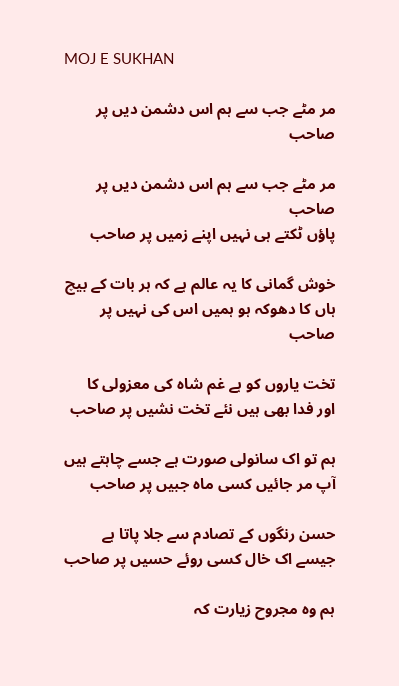MOJ E SUKHAN

مر مٹے جب سے ہم اس دشمن دیں پر صاحب

مر مٹے جب سے ہم اس دشمن دیں پر صاحب
پاؤں ٹکتے ہی نہیں اپنے زمیں پر صاحب

خوش گمانی کا یہ عالم ہے کہ ہر بات کے بیچ
ہاں کا دھوکہ ہو ہمیں اس کی نہیں پر صاحب

تخت یاروں کو ہے غم شاہ کی معزولی کا
اور فدا بھی ہیں نئے تخت نشیں پر صاحب

ہم تو اک سانولی صورت ہے جسے چاہتے ہیں
آپ مر جائیں کسی ماہ جبیں پر صاحب

حسن رنگوں کے تصادم سے جلا پاتا ہے
جیسے اک خال کسی روئے حسیں پر صاحب

ہم وہ مجروح زیارت کہ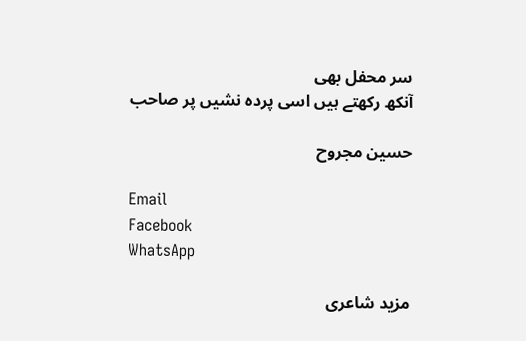سر محفل بھی
آنکھ رکھتے ہیں اسی پردہ نشیں پر صاحب

حسین مجروح

Email
Facebook
WhatsApp

مزید شاعری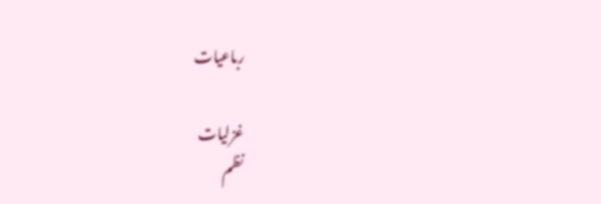رباعیات

غزلیات
نظم